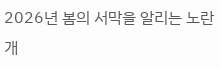2026년 봄의 서막을 알리는 노란 개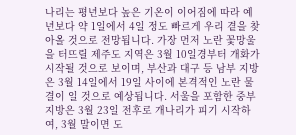나리는 평년보다 높은 기온이 이어짐에 따라 예년보다 약 1일에서 4일 정도 빠르게 우리 곁을 찾아올 것으로 전망됩니다. 가장 먼저 노란 꽃망울을 터뜨릴 제주도 지역은 3월 10일경부터 개화가 시작될 것으로 보이며, 부산과 대구 등 남부 지방은 3월 14일에서 19일 사이에 본격적인 노란 물결이 일 것으로 예상됩니다. 서울을 포함한 중부 지방은 3월 23일 전후로 개나리가 피기 시작하여, 3월 말이면 도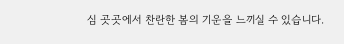심 곳곳에서 찬란한 봄의 기운을 느끼실 수 있습니다.